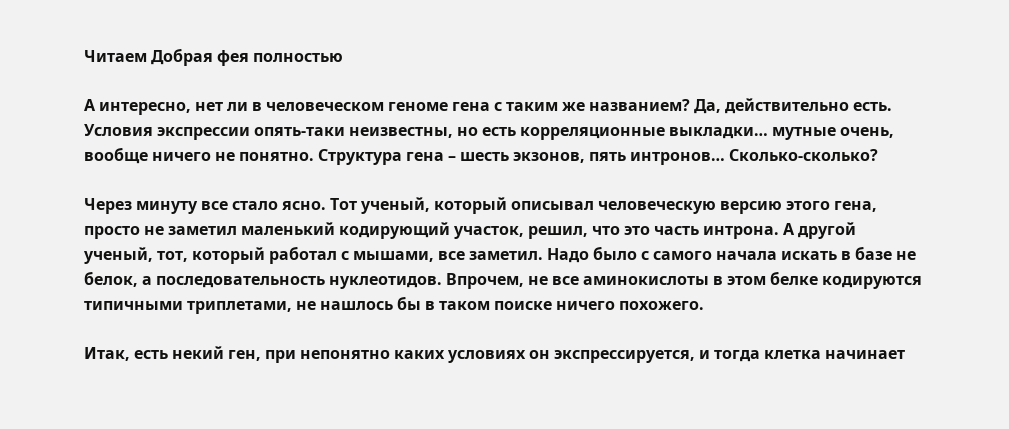Читаем Добрая фея полностью

А интересно, нет ли в человеческом геноме гена с таким же названием? Да, действительно есть. Условия экспрессии опять-таки неизвестны, но есть корреляционные выкладки… мутные очень, вообще ничего не понятно. Структура гена – шесть экзонов, пять интронов… Сколько-сколько?

Через минуту все стало ясно. Тот ученый, который описывал человеческую версию этого гена, просто не заметил маленький кодирующий участок, решил, что это часть интрона. А другой ученый, тот, который работал с мышами, все заметил. Надо было с самого начала искать в базе не белок, а последовательность нуклеотидов. Впрочем, не все аминокислоты в этом белке кодируются типичными триплетами, не нашлось бы в таком поиске ничего похожего.

Итак, есть некий ген, при непонятно каких условиях он экспрессируется, и тогда клетка начинает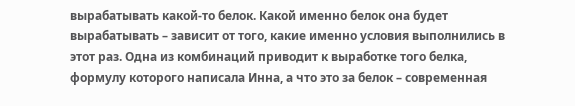вырабатывать какой-то белок. Какой именно белок она будет вырабатывать – зависит от того, какие именно условия выполнились в этот раз. Одна из комбинаций приводит к выработке того белка, формулу которого написала Инна, а что это за белок – современная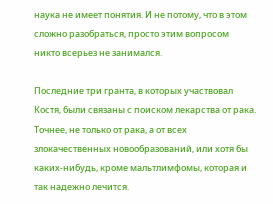наука не имеет понятия. И не потому, что в этом сложно разобраться, просто этим вопросом никто всерьез не занимался.

Последние три гранта, в которых участвовал Костя, были связаны с поиском лекарства от рака. Точнее, не только от рака, а от всех злокачественных новообразований, или хотя бы каких-нибудь, кроме мальтлимфомы, которая и так надежно лечится.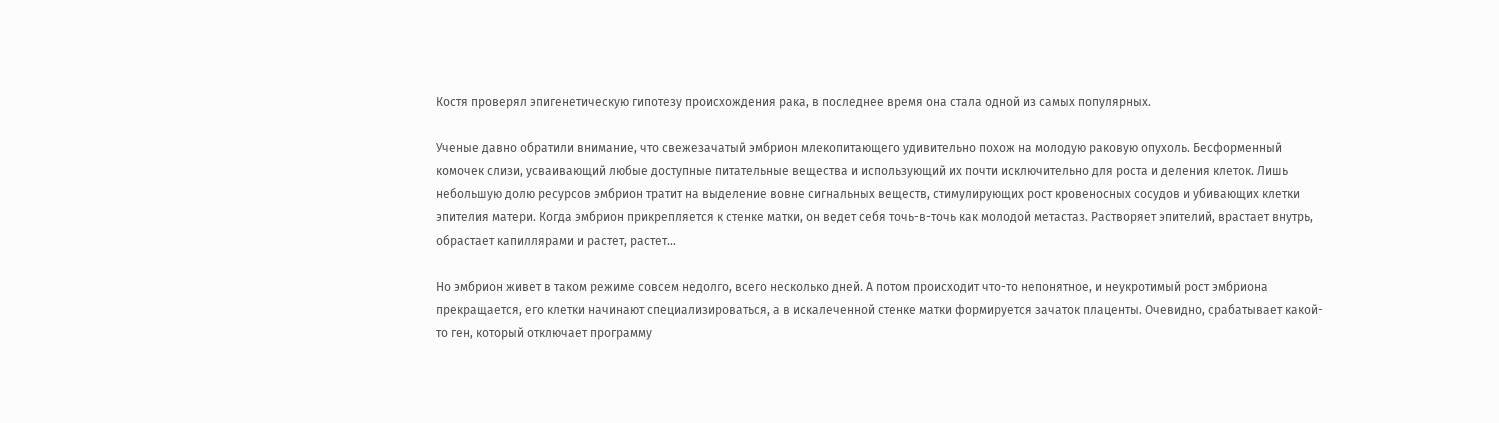Костя проверял эпигенетическую гипотезу происхождения рака, в последнее время она стала одной из самых популярных.

Ученые давно обратили внимание, что свежезачатый эмбрион млекопитающего удивительно похож на молодую раковую опухоль. Бесформенный комочек слизи, усваивающий любые доступные питательные вещества и использующий их почти исключительно для роста и деления клеток. Лишь небольшую долю ресурсов эмбрион тратит на выделение вовне сигнальных веществ, стимулирующих рост кровеносных сосудов и убивающих клетки эпителия матери. Когда эмбрион прикрепляется к стенке матки, он ведет себя точь-в-точь как молодой метастаз. Растворяет эпителий, врастает внутрь, обрастает капиллярами и растет, растет…

Но эмбрион живет в таком режиме совсем недолго, всего несколько дней. А потом происходит что-то непонятное, и неукротимый рост эмбриона прекращается, его клетки начинают специализироваться, а в искалеченной стенке матки формируется зачаток плаценты. Очевидно, срабатывает какой-то ген, который отключает программу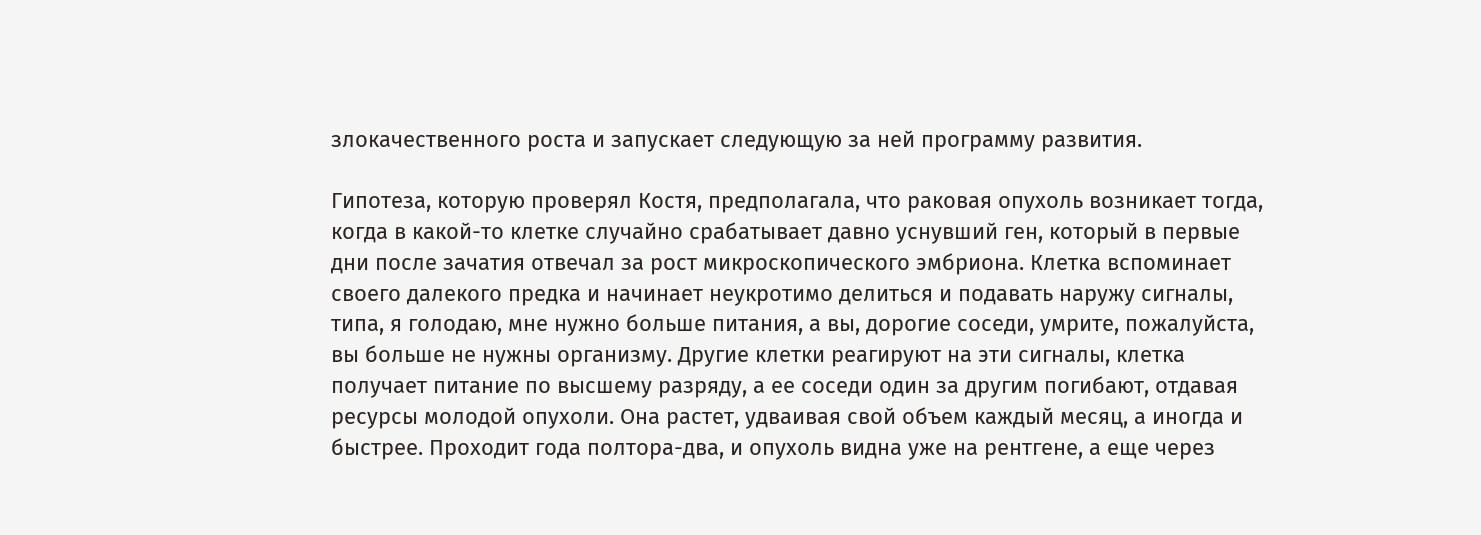злокачественного роста и запускает следующую за ней программу развития.

Гипотеза, которую проверял Костя, предполагала, что раковая опухоль возникает тогда, когда в какой-то клетке случайно срабатывает давно уснувший ген, который в первые дни после зачатия отвечал за рост микроскопического эмбриона. Клетка вспоминает своего далекого предка и начинает неукротимо делиться и подавать наружу сигналы, типа, я голодаю, мне нужно больше питания, а вы, дорогие соседи, умрите, пожалуйста, вы больше не нужны организму. Другие клетки реагируют на эти сигналы, клетка получает питание по высшему разряду, а ее соседи один за другим погибают, отдавая ресурсы молодой опухоли. Она растет, удваивая свой объем каждый месяц, а иногда и быстрее. Проходит года полтора-два, и опухоль видна уже на рентгене, а еще через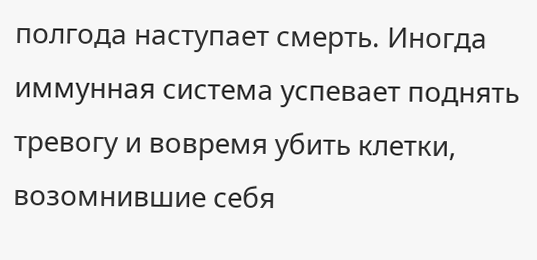полгода наступает смерть. Иногда иммунная система успевает поднять тревогу и вовремя убить клетки, возомнившие себя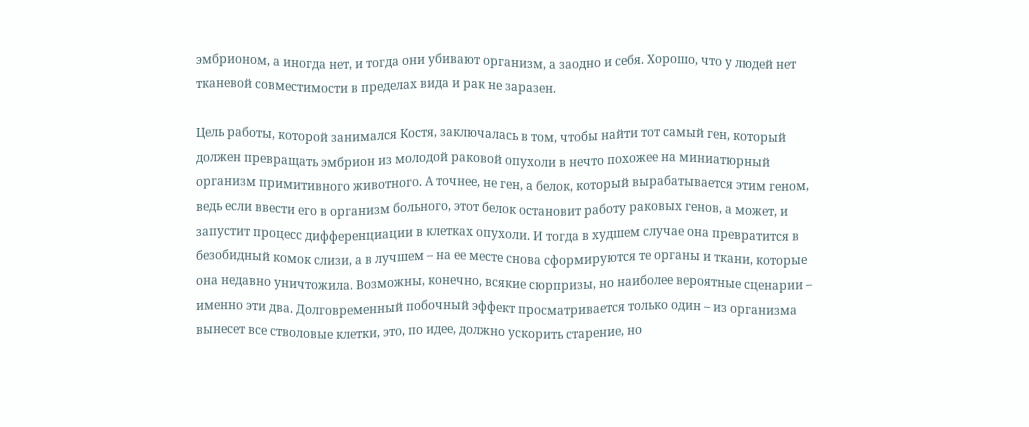эмбрионом, а иногда нет, и тогда они убивают организм, а заодно и себя. Хорошо, что у людей нет тканевой совместимости в пределах вида и рак не заразен.

Цель работы, которой занимался Костя, заключалась в том, чтобы найти тот самый ген, который должен превращать эмбрион из молодой раковой опухоли в нечто похожее на миниатюрный организм примитивного животного. А точнее, не ген, а белок, который вырабатывается этим геном, ведь если ввести его в организм больного, этот белок остановит работу раковых генов, а может, и запустит процесс дифференциации в клетках опухоли. И тогда в худшем случае она превратится в безобидный комок слизи, а в лучшем – на ее месте снова сформируются те органы и ткани, которые она недавно уничтожила. Возможны, конечно, всякие сюрпризы, но наиболее вероятные сценарии – именно эти два. Долговременный побочный эффект просматривается только один – из организма вынесет все стволовые клетки, это, по идее, должно ускорить старение, но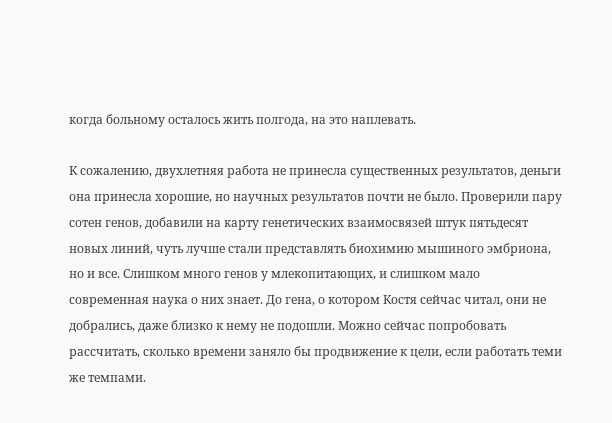когда больному осталось жить полгода, на это наплевать.

К сожалению, двухлетняя работа не принесла существенных результатов, деньги она принесла хорошие, но научных результатов почти не было. Проверили пару сотен генов, добавили на карту генетических взаимосвязей штук пятьдесят новых линий, чуть лучше стали представлять биохимию мышиного эмбриона, но и все. Слишком много генов у млекопитающих, и слишком мало современная наука о них знает. До гена, о котором Костя сейчас читал, они не добрались, даже близко к нему не подошли. Можно сейчас попробовать рассчитать, сколько времени заняло бы продвижение к цели, если работать теми же темпами.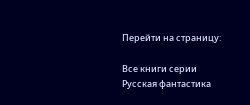Перейти на страницу:

Все книги серии Русская фантастика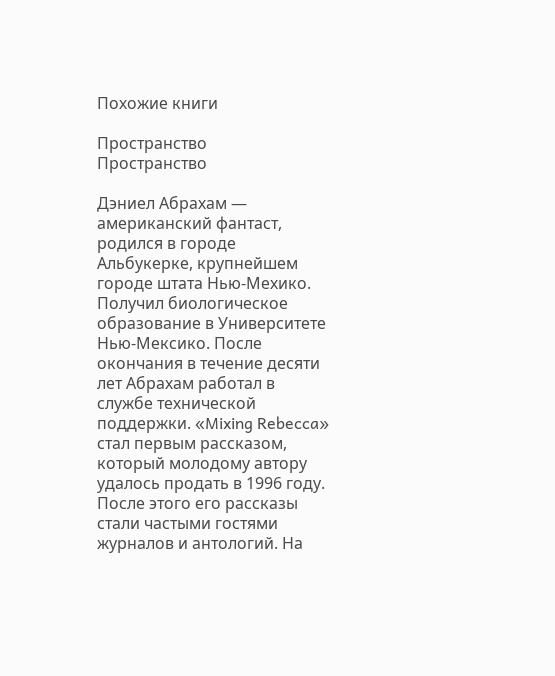Похожие книги

Пространство
Пространство

Дэниел Абрахам — американский фантаст, родился в городе Альбукерке, крупнейшем городе штата Нью-Мехико. Получил биологическое образование в Университете Нью-Мексико. После окончания в течение десяти лет Абрахам работал в службе технической поддержки. «Mixing Rebecca» стал первым рассказом, который молодому автору удалось продать в 1996 году. После этого его рассказы стали частыми гостями журналов и антологий. На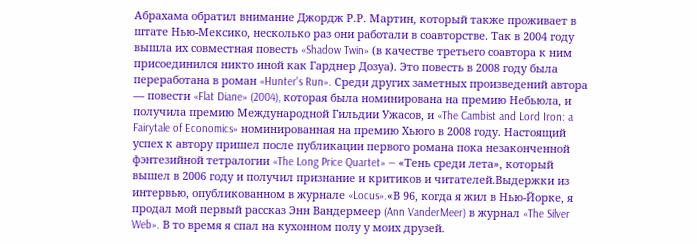Абрахама обратил внимание Джордж Р.Р. Мартин, который также проживает в штате Нью-Мексико, несколько раз они работали в соавторстве. Так в 2004 году вышла их совместная повесть «Shadow Twin» (в качестве третьего соавтора к ним присоединился никто иной как Гарднер Дозуа). Это повесть в 2008 году была переработана в роман «Hunter's Run». Среди других заметных произведений автора — повести «Flat Diane» (2004), которая была номинирована на премию Небьюла, и получила премию Международной Гильдии Ужасов, и «The Cambist and Lord Iron: a Fairytale of Economics» номинированная на премию Хьюго в 2008 году. Настоящий успех к автору пришел после публикации первого романа пока незаконченной фэнтезийной тетралогии «The Long Price Quartet» — «Тень среди лета», который вышел в 2006 году и получил признание и критиков и читателей.Выдержки из интервью, опубликованном в журнале «Locus».«В 96, когда я жил в Нью-Йорке, я продал мой первый рассказ Энн Вандермеер (Ann VanderMeer) в журнал «The Silver Web». В то время я спал на кухонном полу у моих друзей.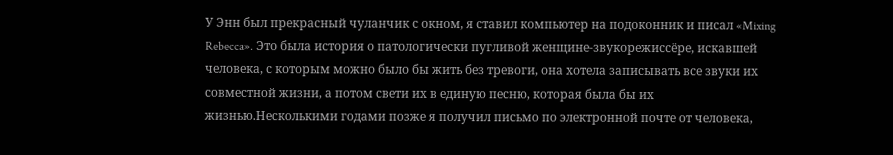У Энн был прекрасный чуланчик с окном, я ставил компьютер на подоконник и писал «Mixing Rebecca». Это была история о патологически пугливой женщине-звукорежиссёре, искавшей человека, с которым можно было бы жить без тревоги, она хотела записывать все звуки их совместной жизни, а потом свети их в единую песню, которая была бы их жизнью.Несколькими годами позже я получил письмо по электронной почте от человека,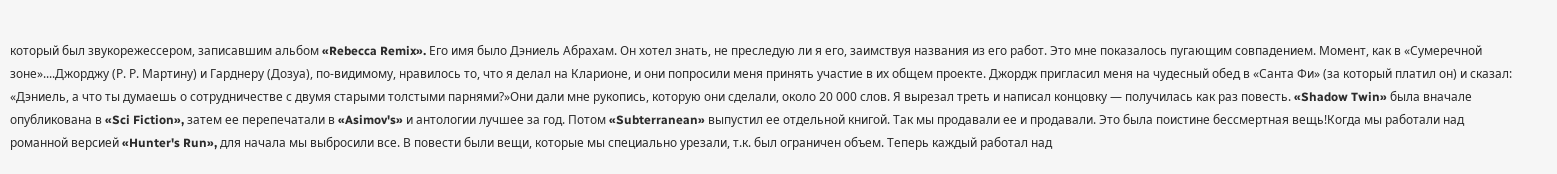который был звукорежессером, записавшим альбом «Rebecca Remix». Его имя было Дэниель Абрахам. Он хотел знать, не преследую ли я его, заимствуя названия из его работ. Это мне показалось пугающим совпадением. Момент, как в «Сумеречной зоне»....Джорджу (Р. Р. Мартину) и Гарднеру (Дозуа), по-видимому, нравилось то, что я делал на Кларионе, и они попросили меня принять участие в их общем проекте. Джордж пригласил меня на чудесный обед в «Санта Фи» (за который платил он) и сказал: «Дэниель, а что ты думаешь о сотрудничестве с двумя старыми толстыми парнями?»Они дали мне рукопись, которую они сделали, около 20 000 слов. Я вырезал треть и написал концовку — получилась как раз повесть. «Shadow Twin» была вначале опубликована в «Sci Fiction», затем ее перепечатали в «Asimov's» и антологии лучшее за год. Потом «Subterranean» выпустил ее отдельной книгой. Так мы продавали ее и продавали. Это была поистине бессмертная вещь!Когда мы работали над романной версией «Hunter's Run», для начала мы выбросили все. В повести были вещи, которые мы специально урезали, т.к. был ограничен объем. Теперь каждый работал над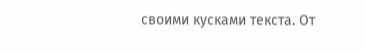своими кусками текста. От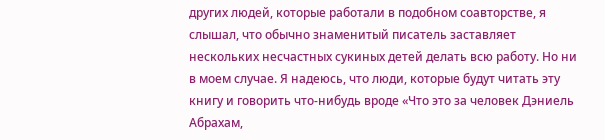других людей, которые работали в подобном соавторстве, я слышал, что обычно знаменитый писатель заставляет нескольких несчастных сукиных детей делать всю работу. Но ни в моем случае. Я надеюсь, что люди, которые будут читать эту книгу и говорить что-нибудь вроде «Что это за человек Дэниель Абрахам,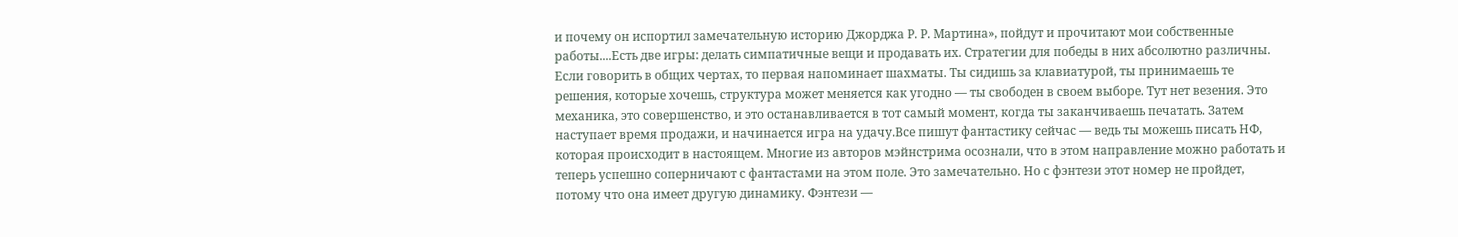и почему он испортил замечательную историю Джорджа Р. Р. Мартина», пойдут и прочитают мои собственные работы....Есть две игры: делать симпатичные вещи и продавать их. Стратегии для победы в них абсолютно различны. Если говорить в общих чертах, то первая напоминает шахматы. Ты сидишь за клавиатурой, ты принимаешь те решения, которые хочешь, структура может меняется как угодно — ты свободен в своем выборе. Тут нет везения. Это механика, это совершенство, и это останавливается в тот самый момент, когда ты заканчиваешь печатать. Затем наступает время продажи, и начинается игра на удачу.Все пишут фантастику сейчас — ведь ты можешь писать НФ, которая происходит в настоящем. Многие из авторов мэйнстрима осознали, что в этом направление можно работать и теперь успешно соперничают с фантастами на этом поле. Это замечательно. Но с фэнтези этот номер не пройдет, потому что она имеет другую динамику. Фэнтези —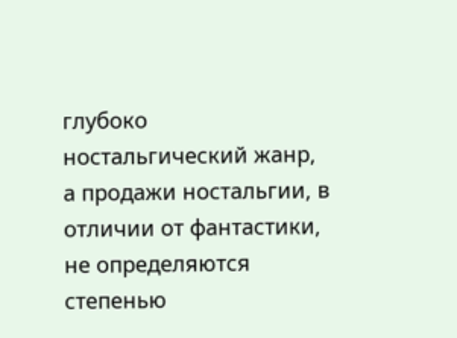глубоко ностальгический жанр, а продажи ностальгии, в отличии от фантастики, не определяются степенью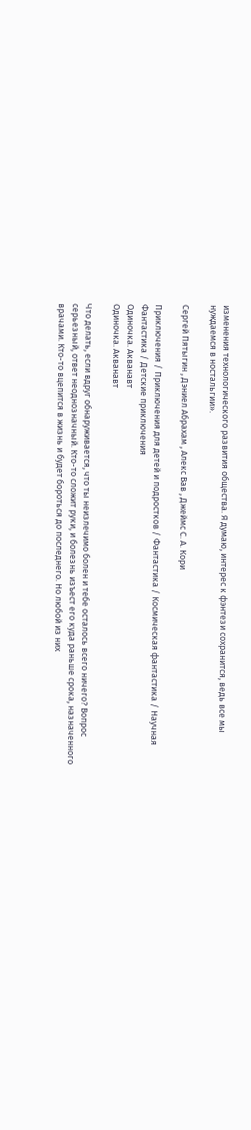изменения технологического развития общества. Я думаю, интерес к фэнтези сохранится, ведь все мы нуждаемся в ностальгии».

Сергей Пятыгин , Дэниел Абрахам , Алекс Вав , Джеймс С. А. Кори

Приключения / Приключения для детей и подростков / Фантастика / Космическая фантастика / Научная Фантастика / Детские приключения
Одиночка. Акванавт
Одиночка. Акванавт

Что делать, если вдруг обнаруживается, что ты неизлечимо болен и тебе осталось всего ничего? Вопрос серьезный, ответ неоднозначный. Кто-то сложит руки, и болезнь изъест его куда раньше срока, назначенного врачами. Кто-то вцепится в жизнь и будет бороться до последнего. Но любой из них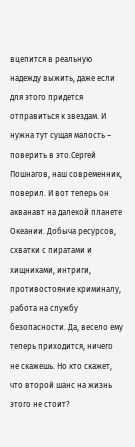вцепится в реальную надежду выжить, даже если для этого придется отправиться к звездам. И нужна тут сущая малость – поверить в это.Сергей Пошнагов, наш современник, поверил. И вот теперь он акванавт на далекой планете Океании. Добыча ресурсов, схватки с пиратами и хищниками, интриги, противостояние криминалу, работа на службу безопасности. Да, весело ему теперь приходится, ничего не скажешь. Но кто скажет, что второй шанс на жизнь этого не стоит?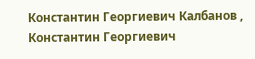Константин Георгиевич Калбанов , Константин Георгиевич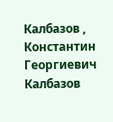Калбазов , Константин Георгиевич Калбазов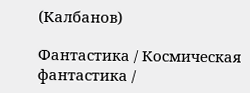(Калбанов)

Фантастика / Космическая фантастика /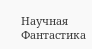Научная Фантастика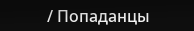/ Попаданцы